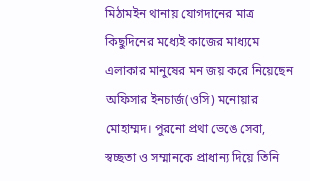মিঠামইন থানায় যোগদানের মাত্র কিছুদিনের মধ্যেই কাজের মাধ্যমে এলাকার মানুষের মন জয় করে নিয়েছেন অফিসার ইনচার্জ(ওসি) মনোয়ার মোহাম্মদ। পুরনো প্রথা ভেঙে সেবা, স্বচ্ছতা ও সম্মানকে প্রাধান্য দিয়ে তিনি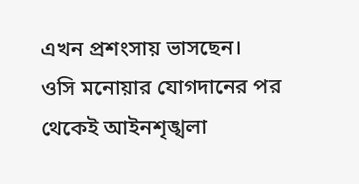এখন প্রশংসায় ভাসছেন।
ওসি মনোয়ার যোগদানের পর থেকেই আইনশৃঙ্খলা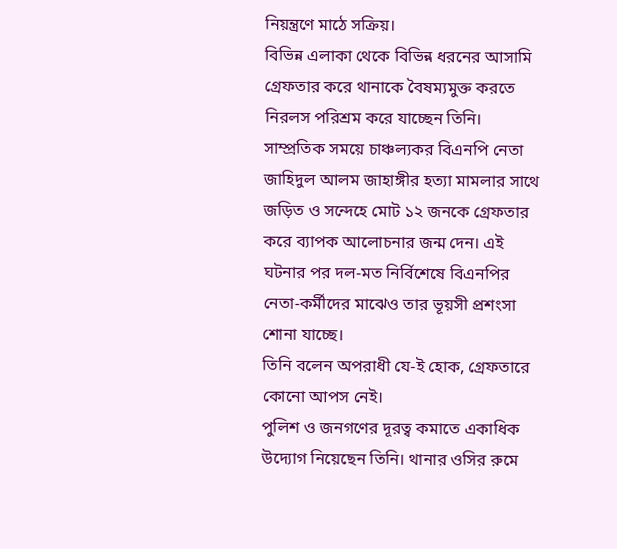নিয়ন্ত্রণে মাঠে সক্রিয়।
বিভিন্ন এলাকা থেকে বিভিন্ন ধরনের আসামি গ্রেফতার করে থানাকে বৈষম্যমুক্ত করতে নিরলস পরিশ্রম করে যাচ্ছেন তিনি।
সাম্প্রতিক সময়ে চাঞ্চল্যকর বিএনপি নেতা জাহিদুল আলম জাহাঙ্গীর হত্যা মামলার সাথে জড়িত ও সন্দেহে মোট ১২ জনকে গ্রেফতার করে ব্যাপক আলোচনার জন্ম দেন। এই ঘটনার পর দল-মত নির্বিশেষে বিএনপির নেতা-কর্মীদের মাঝেও তার ভূয়সী প্রশংসা শোনা যাচ্ছে।
তিনি বলেন অপরাধী যে-ই হোক, গ্রেফতারে কোনো আপস নেই।
পুলিশ ও জনগণের দূরত্ব কমাতে একাধিক উদ্যোগ নিয়েছেন তিনি। থানার ওসির রুমে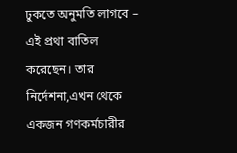ঢুকতে অনুমতি লাগবে – এই প্রথা বাতিল করেছেন। তার নির্দেশনা,এখন থেকে একজন গণকর্মচারীর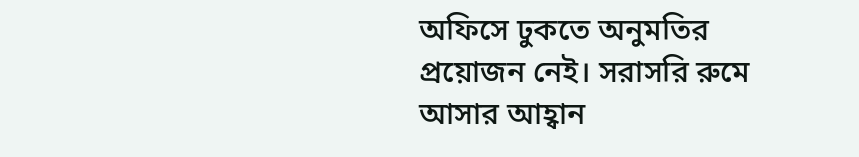অফিসে ঢুকতে অনুমতির প্রয়োজন নেই। সরাসরি রুমে আসার আহ্বান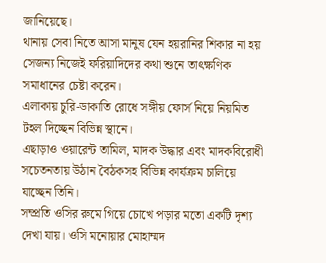জানিয়েছে।
থানায় সেবা নিতে আসা মানুষ যেন হয়রানির শিকার না হয় সেজন্য নিজেই ফরিয়াদিদের কথা শুনে তাৎক্ষণিক সমাধানের চেষ্টা করেন।
এলাকায় চুরি-ডাকাতি রোধে সঙ্গীয় ফোর্স নিয়ে নিয়মিত টহল দিচ্ছেন বিভিন্ন স্থানে।
এছাড়াও ওয়ারেন্ট তামিল, মাদক উদ্ধার এবং মাদকবিরোধী সচেতনতায় উঠান বৈঠকসহ বিভিন্ন কার্যক্রম চালিয়ে যাচ্ছেন তিনি।
সম্প্রতি ওসির রুমে গিয়ে চোখে পড়ার মতো একটি দৃশ্য দেখা যায়। ওসি মনোয়ার মোহাম্মদ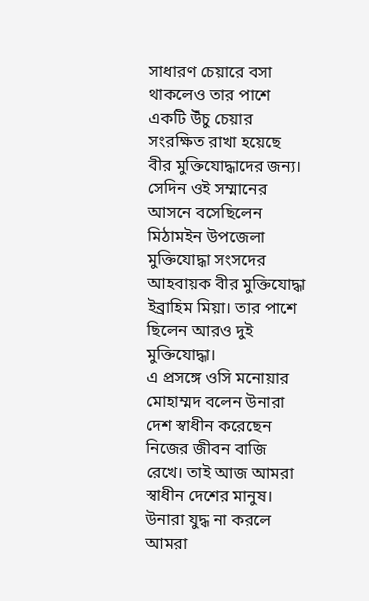সাধারণ চেয়ারে বসা থাকলেও তার পাশে একটি উঁচু চেয়ার সংরক্ষিত রাখা হয়েছে বীর মুক্তিযোদ্ধাদের জন্য।
সেদিন ওই সম্মানের আসনে বসেছিলেন মিঠামইন উপজেলা মুক্তিযোদ্ধা সংসদের আহবায়ক বীর মুক্তিযোদ্ধা ইব্রাহিম মিয়া। তার পাশে ছিলেন আরও দুই মুক্তিযোদ্ধা।
এ প্রসঙ্গে ওসি মনোয়ার মোহাম্মদ বলেন উনারা দেশ স্বাধীন করেছেন নিজের জীবন বাজি রেখে। তাই আজ আমরা স্বাধীন দেশের মানুষ। উনারা যুদ্ধ না করলে আমরা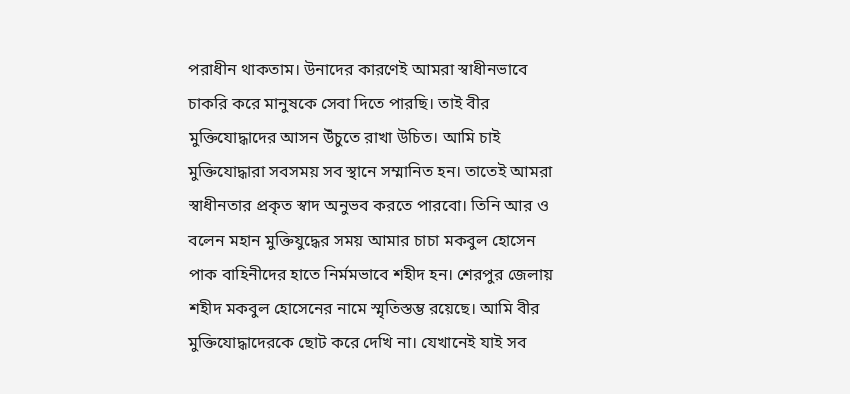পরাধীন থাকতাম। উনাদের কারণেই আমরা স্বাধীনভাবে চাকরি করে মানুষকে সেবা দিতে পারছি। তাই বীর মুক্তিযোদ্ধাদের আসন উঁচুতে রাখা উচিত। আমি চাই মুক্তিযোদ্ধারা সবসময় সব স্থানে সম্মানিত হন। তাতেই আমরা স্বাধীনতার প্রকৃত স্বাদ অনুভব করতে পারবো। তিনি আর ও বলেন মহান মুক্তিযুদ্ধের সময় আমার চাচা মকবুল হোসেন পাক বাহিনীদের হাতে নির্মমভাবে শহীদ হন। শেরপুর জেলায় শহীদ মকবুল হোসেনের নামে স্মৃতিস্তম্ভ রয়েছে। আমি বীর মুক্তিযোদ্ধাদেরকে ছোট করে দেখি না। যেখানেই যাই সব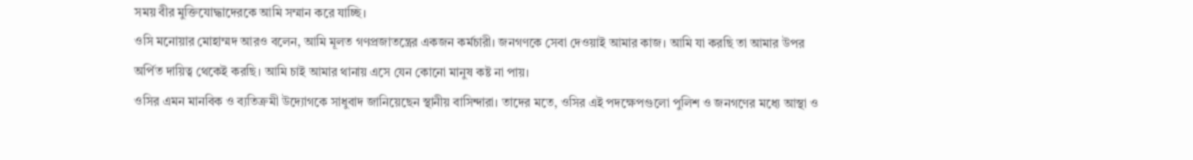সময় বীর মুক্তিযোদ্ধাদেরকে আমি সম্মান করে যাচ্ছি।
ওসি মনোয়ার মোহাম্মদ আরও বলেন, আমি মূলত গণপ্রজাতন্ত্রের একজন কর্মচারী। জনগণকে সেবা দেওয়াই আমার কাজ। আমি যা করছি তা আমার উপর অর্পিত দায়িত্ব থেকেই করছি। আমি চাই আমার থানায় এসে যেন কোনো মানুষ কষ্ট না পায়।
ওসির এমন মানবিক ও ব্যতিক্রমী উদ্যোগকে সাধুবাদ জানিয়েছেন স্থানীয় বাসিন্দারা। তাদের মতে, ওসির এই পদক্ষেপগুলো পুলিশ ও জনগণের মধ্যে আস্থা ও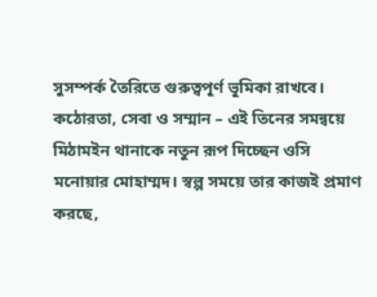সুসম্পর্ক তৈরিতে গুরুত্বপূর্ণ ভূমিকা রাখবে।
কঠোরতা, সেবা ও সম্মান – এই তিনের সমন্বয়ে মিঠামইন থানাকে নতুন রূপ দিচ্ছেন ওসি মনোয়ার মোহাম্মদ। স্বল্প সময়ে তার কাজই প্রমাণ করছে,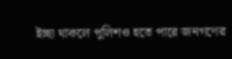ইচ্ছা থাকলে পুলিশও হতে পারে জনগণের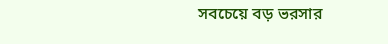সবচেয়ে বড় ভরসার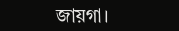জায়গা।